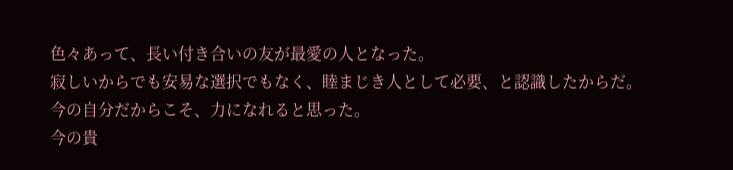色々あって、長い付き合いの友が最愛の人となった。
寂しいからでも安易な選択でもなく、睦まじき人として必要、と認識したからだ。
今の自分だからこそ、力になれると思った。
今の貴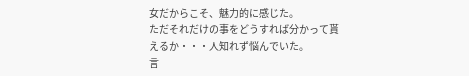女だからこそ、魅力的に感じた。
ただそれだけの事をどうすれば分かって貰えるか・・・人知れず悩んでいた。
言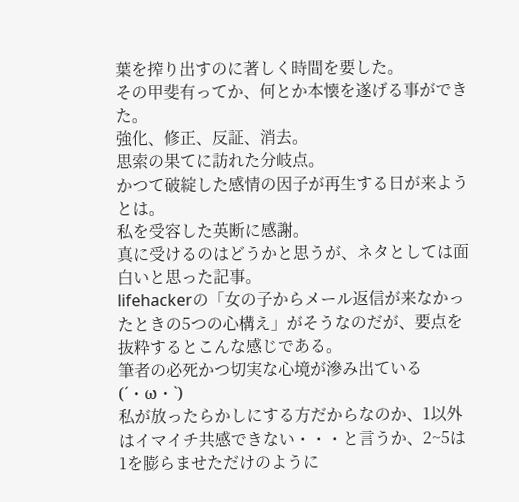葉を搾り出すのに著しく時間を要した。
その甲斐有ってか、何とか本懐を遂げる事ができた。
強化、修正、反証、消去。
思索の果てに訪れた分岐点。
かつて破綻した感情の因子が再生する日が来ようとは。
私を受容した英断に感謝。
真に受けるのはどうかと思うが、ネタとしては面白いと思った記事。
lifehackerの「女の子からメール返信が来なかったときの5つの心構え」がそうなのだが、要点を抜粋するとこんな感じである。
筆者の必死かつ切実な心境が滲み出ている(´・ω・`)
私が放ったらかしにする方だからなのか、1以外はイマイチ共感できない・・・と言うか、2~5は1を膨らませただけのように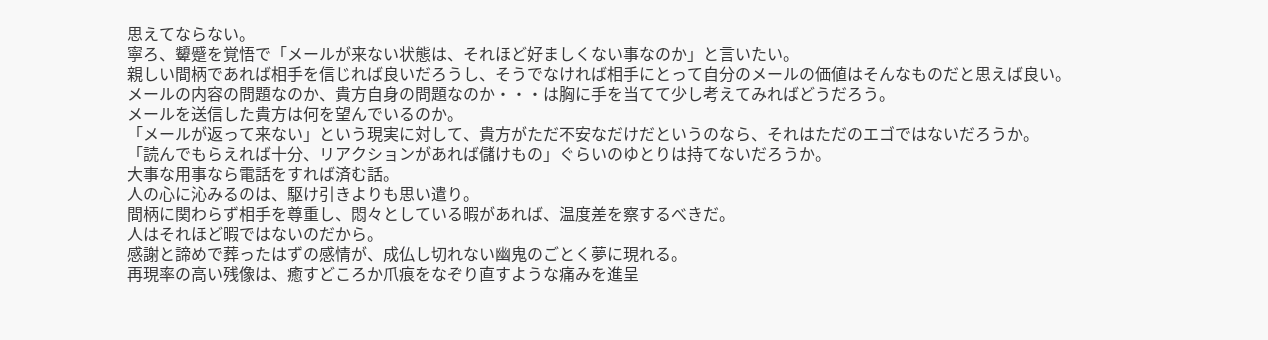思えてならない。
寧ろ、顰蹙を覚悟で「メールが来ない状態は、それほど好ましくない事なのか」と言いたい。
親しい間柄であれば相手を信じれば良いだろうし、そうでなければ相手にとって自分のメールの価値はそんなものだと思えば良い。
メールの内容の問題なのか、貴方自身の問題なのか・・・は胸に手を当てて少し考えてみればどうだろう。
メールを送信した貴方は何を望んでいるのか。
「メールが返って来ない」という現実に対して、貴方がただ不安なだけだというのなら、それはただのエゴではないだろうか。
「読んでもらえれば十分、リアクションがあれば儲けもの」ぐらいのゆとりは持てないだろうか。
大事な用事なら電話をすれば済む話。
人の心に沁みるのは、駆け引きよりも思い遣り。
間柄に関わらず相手を尊重し、悶々としている暇があれば、温度差を察するべきだ。
人はそれほど暇ではないのだから。
感謝と諦めで葬ったはずの感情が、成仏し切れない幽鬼のごとく夢に現れる。
再現率の高い残像は、癒すどころか爪痕をなぞり直すような痛みを進呈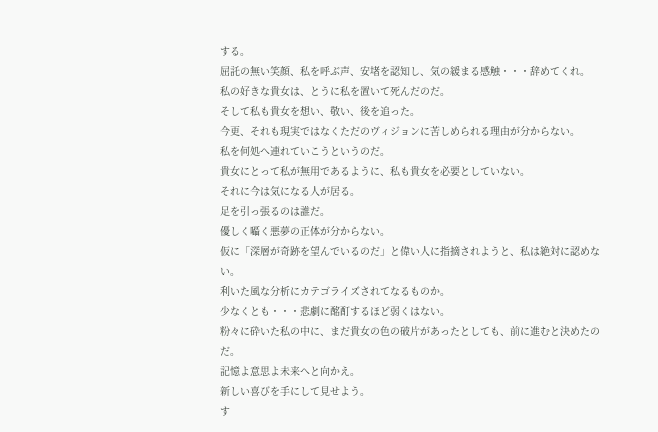する。
屈託の無い笑顔、私を呼ぶ声、安堵を認知し、気の緩まる感触・・・辞めてくれ。
私の好きな貴女は、とうに私を置いて死んだのだ。
そして私も貴女を想い、敬い、後を追った。
今更、それも現実ではなくただのヴィジョンに苦しめられる理由が分からない。
私を何処へ連れていこうというのだ。
貴女にとって私が無用であるように、私も貴女を必要としていない。
それに今は気になる人が居る。
足を引っ張るのは誰だ。
優しく囁く悪夢の正体が分からない。
仮に「深層が奇跡を望んでいるのだ」と偉い人に指摘されようと、私は絶対に認めない。
利いた風な分析にカテゴライズされてなるものか。
少なくとも・・・悲劇に酩酊するほど弱くはない。
粉々に砕いた私の中に、まだ貴女の色の破片があったとしても、前に進むと決めたのだ。
記憶よ意思よ未来へと向かえ。
新しい喜びを手にして見せよう。
す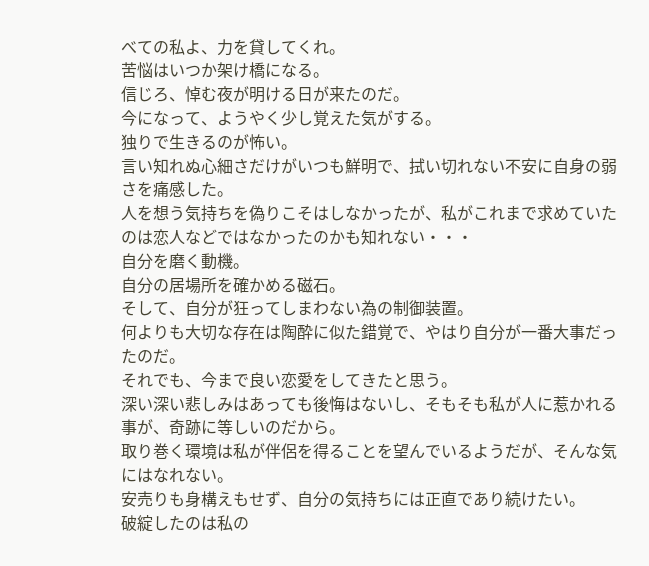べての私よ、力を貸してくれ。
苦悩はいつか架け橋になる。
信じろ、悼む夜が明ける日が来たのだ。
今になって、ようやく少し覚えた気がする。
独りで生きるのが怖い。
言い知れぬ心細さだけがいつも鮮明で、拭い切れない不安に自身の弱さを痛感した。
人を想う気持ちを偽りこそはしなかったが、私がこれまで求めていたのは恋人などではなかったのかも知れない・・・
自分を磨く動機。
自分の居場所を確かめる磁石。
そして、自分が狂ってしまわない為の制御装置。
何よりも大切な存在は陶酔に似た錯覚で、やはり自分が一番大事だったのだ。
それでも、今まで良い恋愛をしてきたと思う。
深い深い悲しみはあっても後悔はないし、そもそも私が人に惹かれる事が、奇跡に等しいのだから。
取り巻く環境は私が伴侶を得ることを望んでいるようだが、そんな気にはなれない。
安売りも身構えもせず、自分の気持ちには正直であり続けたい。
破綻したのは私の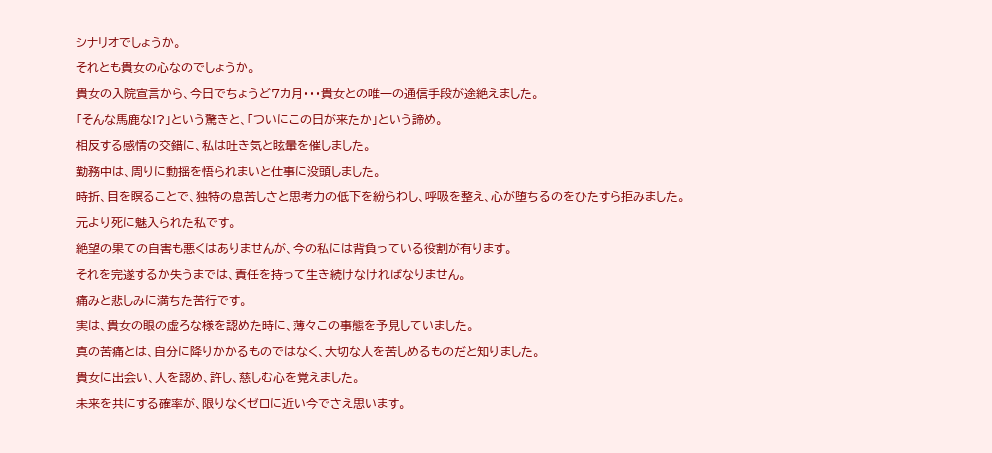シナリオでしょうか。
それとも貴女の心なのでしょうか。
貴女の入院宣言から、今日でちょうど7カ月・・・貴女との唯一の通信手段が途絶えました。
「そんな馬鹿な!?」という驚きと、「ついにこの日が来たか」という諦め。
相反する感情の交錯に、私は吐き気と眩暈を催しました。
勤務中は、周りに動揺を悟られまいと仕事に没頭しました。
時折、目を瞑ることで、独特の息苦しさと思考力の低下を紛らわし、呼吸を整え、心が堕ちるのをひたすら拒みました。
元より死に魅入られた私です。
絶望の果ての自害も悪くはありませんが、今の私には背負っている役割が有ります。
それを完遂するか失うまでは、責任を持って生き続けなければなりません。
痛みと悲しみに満ちた苦行です。
実は、貴女の眼の虚ろな様を認めた時に、薄々この事態を予見していました。
真の苦痛とは、自分に降りかかるものではなく、大切な人を苦しめるものだと知りました。
貴女に出会い、人を認め、許し、慈しむ心を覚えました。
未来を共にする確率が、限りなくゼロに近い今でさえ思います。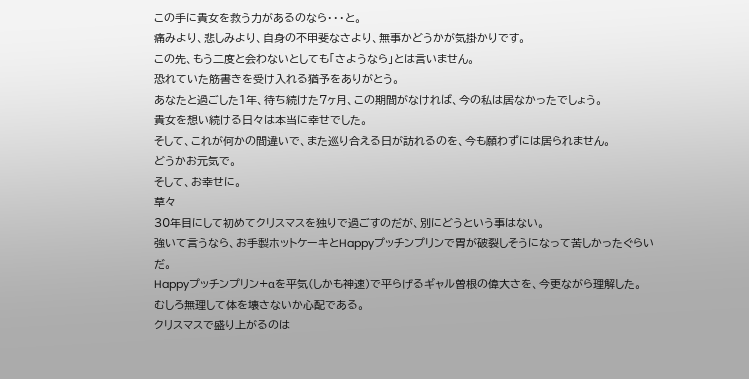この手に貴女を救う力があるのなら・・・と。
痛みより、悲しみより、自身の不甲斐なさより、無事かどうかが気掛かりです。
この先、もう二度と会わないとしても「さようなら」とは言いません。
恐れていた筋書きを受け入れる猶予をありがとう。
あなたと過ごした1年、待ち続けた7ヶ月、この期間がなければ、今の私は居なかったでしょう。
貴女を想い続ける日々は本当に幸せでした。
そして、これが何かの間違いで、また巡り合える日が訪れるのを、今も願わずには居られません。
どうかお元気で。
そして、お幸せに。
草々
30年目にして初めてクリスマスを独りで過ごすのだが、別にどうという事はない。
強いて言うなら、お手製ホットケーキとHappyプッチンプリンで胃が破裂しそうになって苦しかったぐらいだ。
Happyプッチンプリン+αを平気(しかも神速)で平らげるギャル曽根の偉大さを、今更ながら理解した。
むしろ無理して体を壊さないか心配である。
クリスマスで盛り上がるのは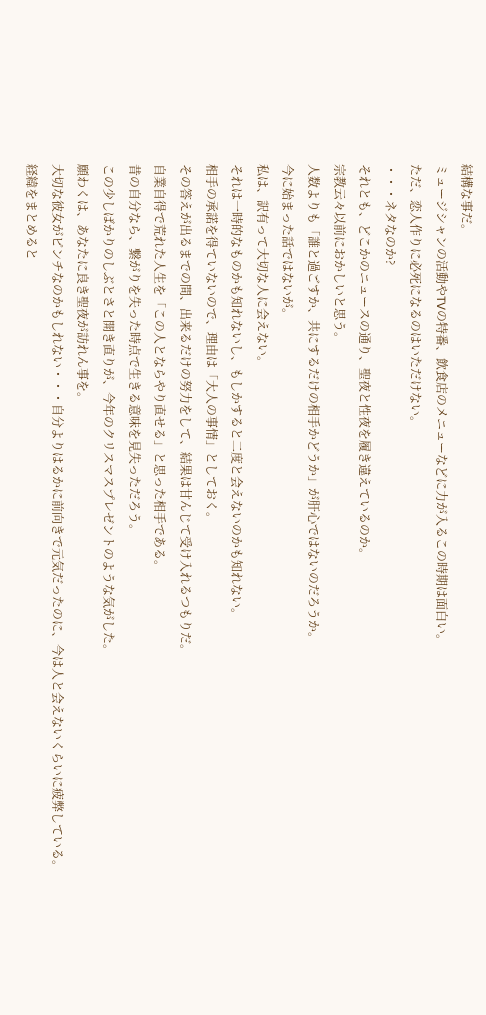結構な事だ。
ミュージシャンの活動やTVの特番、飲食店のメニューなどに力が入るこの時期は面白い。
ただ、恋人作りに必死になるのはいただけない。
・・・ネタなのか?
それとも、どこかのニュースの通り、聖夜と性夜を履き違えているのか。
宗教云々以前におかしいと思う。
人数よりも「誰と過ごすか、共にするだけの相手かどうか」が肝心ではないのだろうか。
今に始まった話ではないが。
私は、訳有って大切な人に会えない。
それは一時的なものかも知れないし、もしかすると二度と会えないのかも知れない。
相手の承諾を得ていないので、理由は「大人の事情」としておく。
その答えが出るまでの間、出来るだけの努力をして、結果は甘んじて受け入れるつもりだ。
自業自得で荒れた人生を「この人とならやり直せる」と思った相手である。
昔の自分なら、繋がりを失った時点で生きる意味を見失っただろう。
この少しばかりのしぶとさと開き直りが、今年のクリスマスプレゼントのような気がした。
願わくは、あなたに良き聖夜が訪れん事を。
大切な彼女がピンチなのかもしれない・・・自分よりはるかに前向きで元気だったのに、今は人と会えないくらいに疲弊している。
経緯をまとめると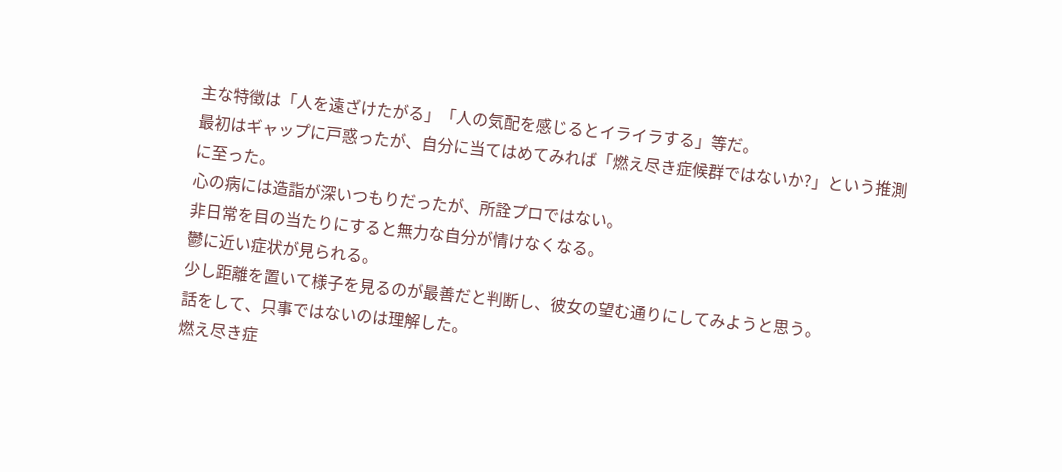主な特徴は「人を遠ざけたがる」「人の気配を感じるとイライラする」等だ。
最初はギャップに戸惑ったが、自分に当てはめてみれば「燃え尽き症候群ではないか?」という推測に至った。
心の病には造詣が深いつもりだったが、所詮プロではない。
非日常を目の当たりにすると無力な自分が情けなくなる。
鬱に近い症状が見られる。
少し距離を置いて様子を見るのが最善だと判断し、彼女の望む通りにしてみようと思う。
話をして、只事ではないのは理解した。
燃え尽き症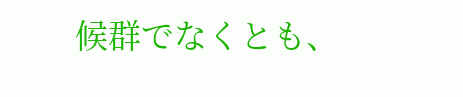候群でなくとも、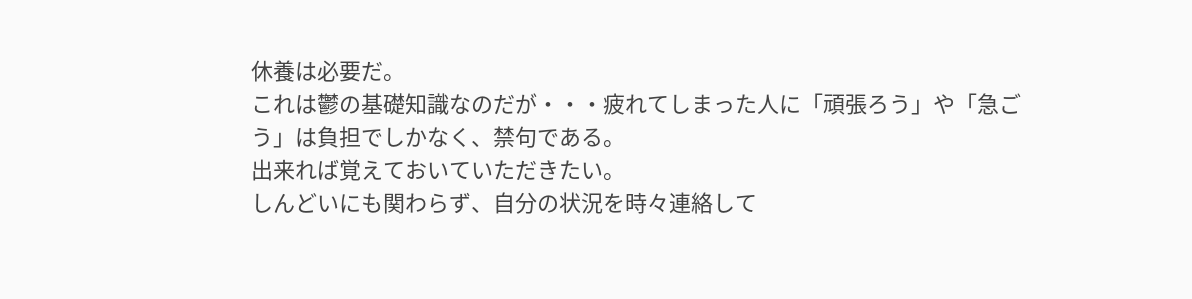休養は必要だ。
これは鬱の基礎知識なのだが・・・疲れてしまった人に「頑張ろう」や「急ごう」は負担でしかなく、禁句である。
出来れば覚えておいていただきたい。
しんどいにも関わらず、自分の状況を時々連絡して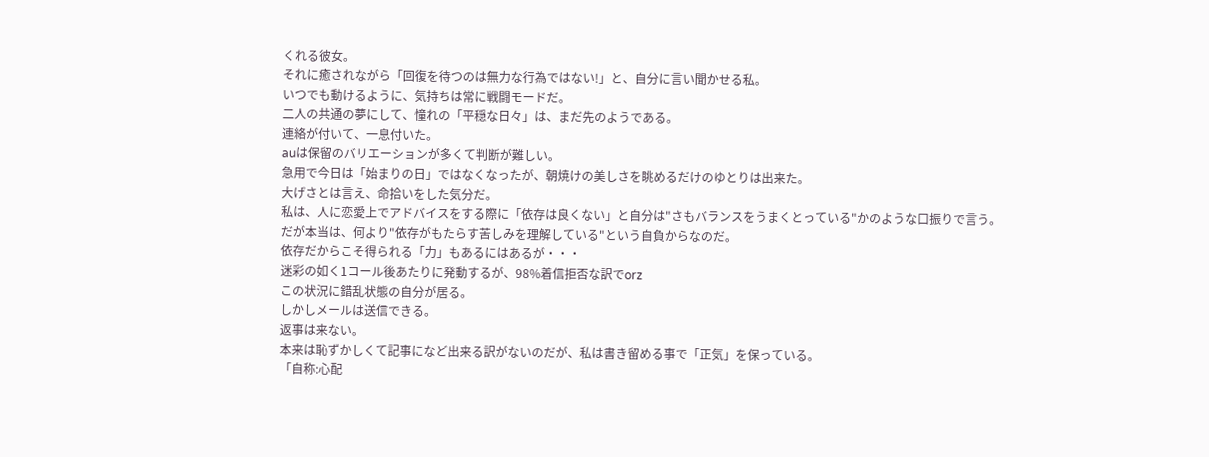くれる彼女。
それに癒されながら「回復を待つのは無力な行為ではない!」と、自分に言い聞かせる私。
いつでも動けるように、気持ちは常に戦闘モードだ。
二人の共通の夢にして、憧れの「平穏な日々」は、まだ先のようである。
連絡が付いて、一息付いた。
auは保留のバリエーションが多くて判断が難しい。
急用で今日は「始まりの日」ではなくなったが、朝焼けの美しさを眺めるだけのゆとりは出来た。
大げさとは言え、命拾いをした気分だ。
私は、人に恋愛上でアドバイスをする際に「依存は良くない」と自分は"さもバランスをうまくとっている"かのような口振りで言う。
だが本当は、何より"依存がもたらす苦しみを理解している"という自負からなのだ。
依存だからこそ得られる「力」もあるにはあるが・・・
迷彩の如く1コール後あたりに発動するが、98%着信拒否な訳でorz
この状況に錯乱状態の自分が居る。
しかしメールは送信できる。
返事は来ない。
本来は恥ずかしくて記事になど出来る訳がないのだが、私は書き留める事で「正気」を保っている。
「自称:心配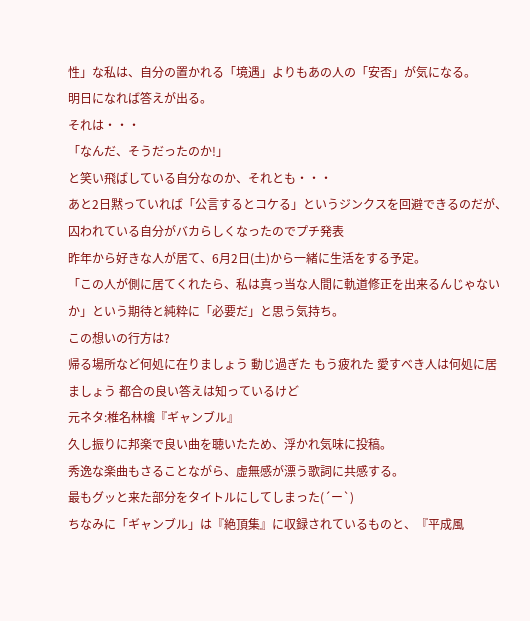性」な私は、自分の置かれる「境遇」よりもあの人の「安否」が気になる。
明日になれば答えが出る。
それは・・・
「なんだ、そうだったのか!」
と笑い飛ばしている自分なのか、それとも・・・
あと2日黙っていれば「公言するとコケる」というジンクスを回避できるのだが、囚われている自分がバカらしくなったのでプチ発表
昨年から好きな人が居て、6月2日(土)から一緒に生活をする予定。
「この人が側に居てくれたら、私は真っ当な人間に軌道修正を出来るんじゃないか」という期待と純粋に「必要だ」と思う気持ち。
この想いの行方は?
帰る場所など何処に在りましょう 動じ過ぎた もう疲れた 愛すべき人は何処に居ましょう 都合の良い答えは知っているけど
元ネタ:椎名林檎『ギャンブル』
久し振りに邦楽で良い曲を聴いたため、浮かれ気味に投稿。
秀逸な楽曲もさることながら、虚無感が漂う歌詞に共感する。
最もグッと来た部分をタイトルにしてしまった(´ー`)
ちなみに「ギャンブル」は『絶頂集』に収録されているものと、『平成風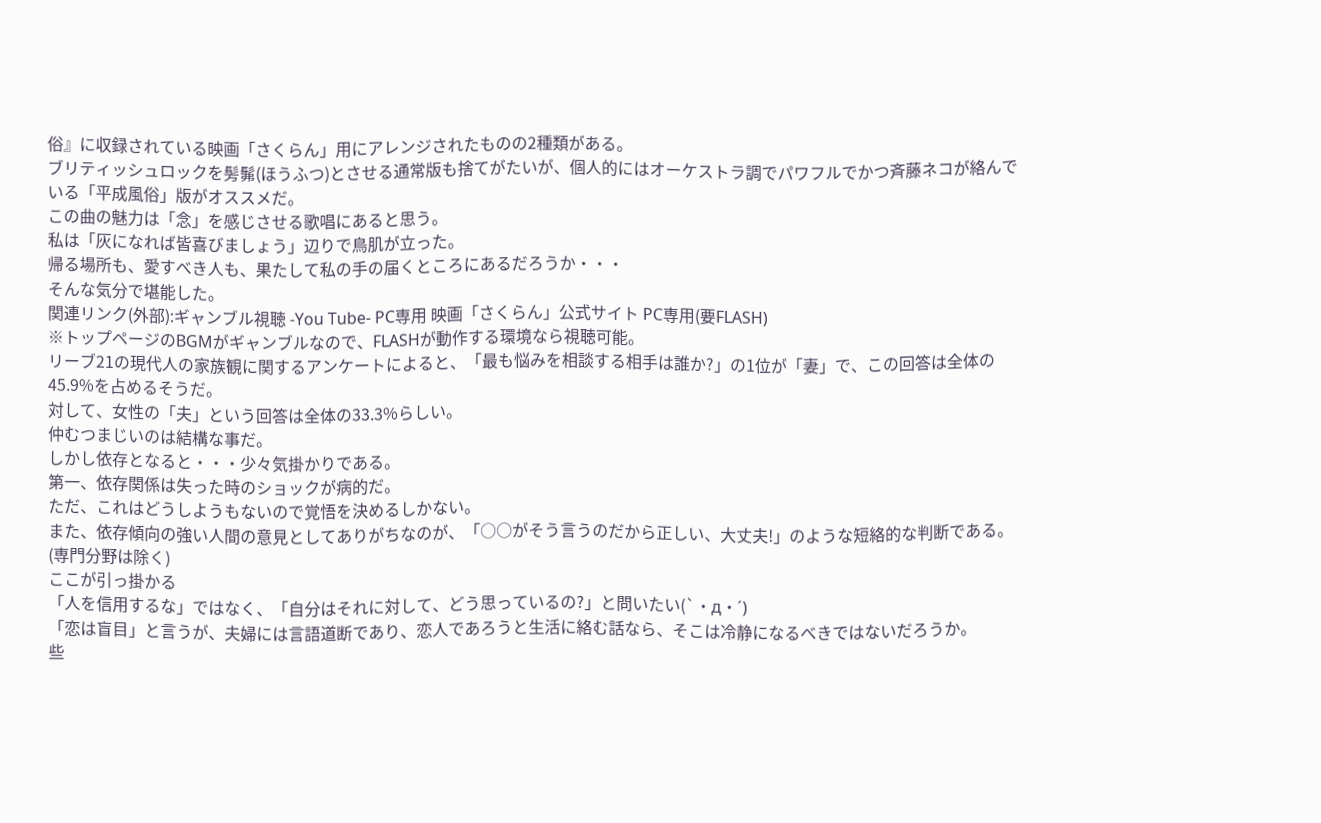俗』に収録されている映画「さくらん」用にアレンジされたものの2種類がある。
ブリティッシュロックを髣髴(ほうふつ)とさせる通常版も捨てがたいが、個人的にはオーケストラ調でパワフルでかつ斉藤ネコが絡んでいる「平成風俗」版がオススメだ。
この曲の魅力は「念」を感じさせる歌唱にあると思う。
私は「灰になれば皆喜びましょう」辺りで鳥肌が立った。
帰る場所も、愛すべき人も、果たして私の手の届くところにあるだろうか・・・
そんな気分で堪能した。
関連リンク(外部):ギャンブル視聴 -You Tube- PC専用 映画「さくらん」公式サイト PC専用(要FLASH)
※トップページのBGMがギャンブルなので、FLASHが動作する環境なら視聴可能。
リーブ21の現代人の家族観に関するアンケートによると、「最も悩みを相談する相手は誰か?」の1位が「妻」で、この回答は全体の45.9%を占めるそうだ。
対して、女性の「夫」という回答は全体の33.3%らしい。
仲むつまじいのは結構な事だ。
しかし依存となると・・・少々気掛かりである。
第一、依存関係は失った時のショックが病的だ。
ただ、これはどうしようもないので覚悟を決めるしかない。
また、依存傾向の強い人間の意見としてありがちなのが、「○○がそう言うのだから正しい、大丈夫!」のような短絡的な判断である。(専門分野は除く)
ここが引っ掛かる
「人を信用するな」ではなく、「自分はそれに対して、どう思っているの?」と問いたい(`・д・´)
「恋は盲目」と言うが、夫婦には言語道断であり、恋人であろうと生活に絡む話なら、そこは冷静になるべきではないだろうか。
些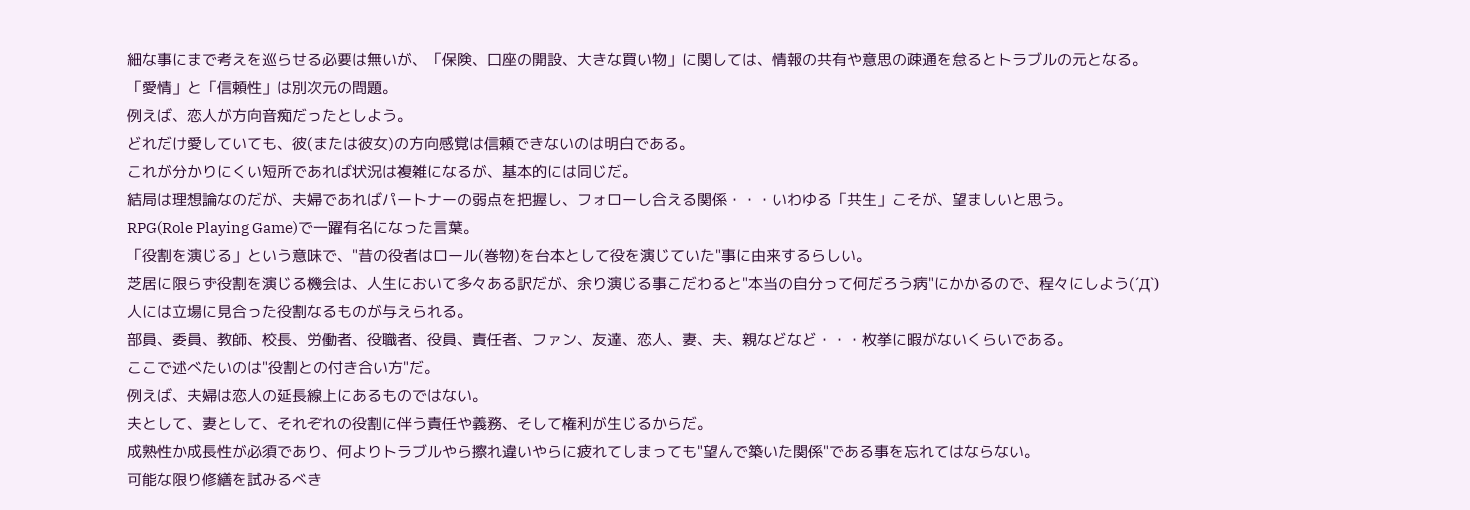細な事にまで考えを巡らせる必要は無いが、「保険、口座の開設、大きな買い物」に関しては、情報の共有や意思の疎通を怠るとトラブルの元となる。
「愛情」と「信頼性」は別次元の問題。
例えば、恋人が方向音痴だったとしよう。
どれだけ愛していても、彼(または彼女)の方向感覚は信頼できないのは明白である。
これが分かりにくい短所であれば状況は複雑になるが、基本的には同じだ。
結局は理想論なのだが、夫婦であればパートナーの弱点を把握し、フォローし合える関係・・・いわゆる「共生」こそが、望ましいと思う。
RPG(Role Playing Game)で一躍有名になった言葉。
「役割を演じる」という意味で、"昔の役者はロール(巻物)を台本として役を演じていた"事に由来するらしい。
芝居に限らず役割を演じる機会は、人生において多々ある訳だが、余り演じる事こだわると"本当の自分って何だろう病"にかかるので、程々にしよう(´Д`)
人には立場に見合った役割なるものが与えられる。
部員、委員、教師、校長、労働者、役職者、役員、責任者、ファン、友達、恋人、妻、夫、親などなど・・・枚挙に暇がないくらいである。
ここで述べたいのは"役割との付き合い方"だ。
例えば、夫婦は恋人の延長線上にあるものではない。
夫として、妻として、それぞれの役割に伴う責任や義務、そして権利が生じるからだ。
成熟性か成長性が必須であり、何よりトラブルやら擦れ違いやらに疲れてしまっても"望んで築いた関係"である事を忘れてはならない。
可能な限り修繕を試みるべき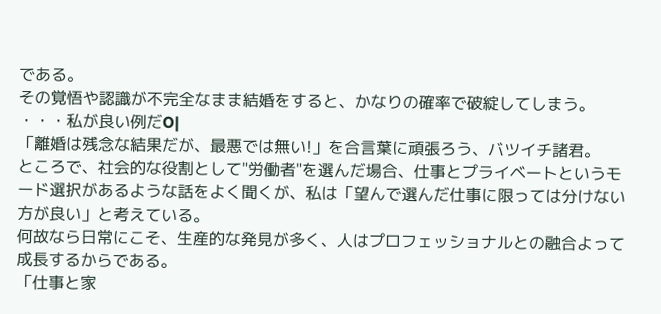である。
その覚悟や認識が不完全なまま結婚をすると、かなりの確率で破綻してしまう。
・・・私が良い例だO|
「離婚は残念な結果だが、最悪では無い!」を合言葉に頑張ろう、バツイチ諸君。
ところで、社会的な役割として"労働者"を選んだ場合、仕事とプライベートというモード選択があるような話をよく聞くが、私は「望んで選んだ仕事に限っては分けない方が良い」と考えている。
何故なら日常にこそ、生産的な発見が多く、人はプロフェッショナルとの融合よって成長するからである。
「仕事と家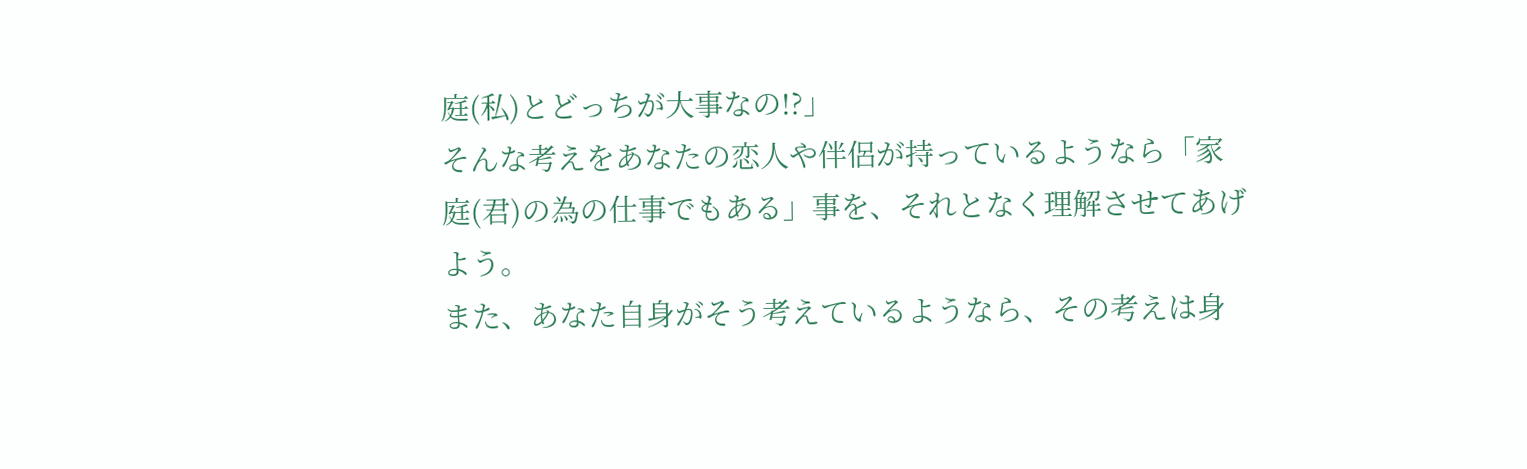庭(私)とどっちが大事なの!?」
そんな考えをあなたの恋人や伴侶が持っているようなら「家庭(君)の為の仕事でもある」事を、それとなく理解させてあげよう。
また、あなた自身がそう考えているようなら、その考えは身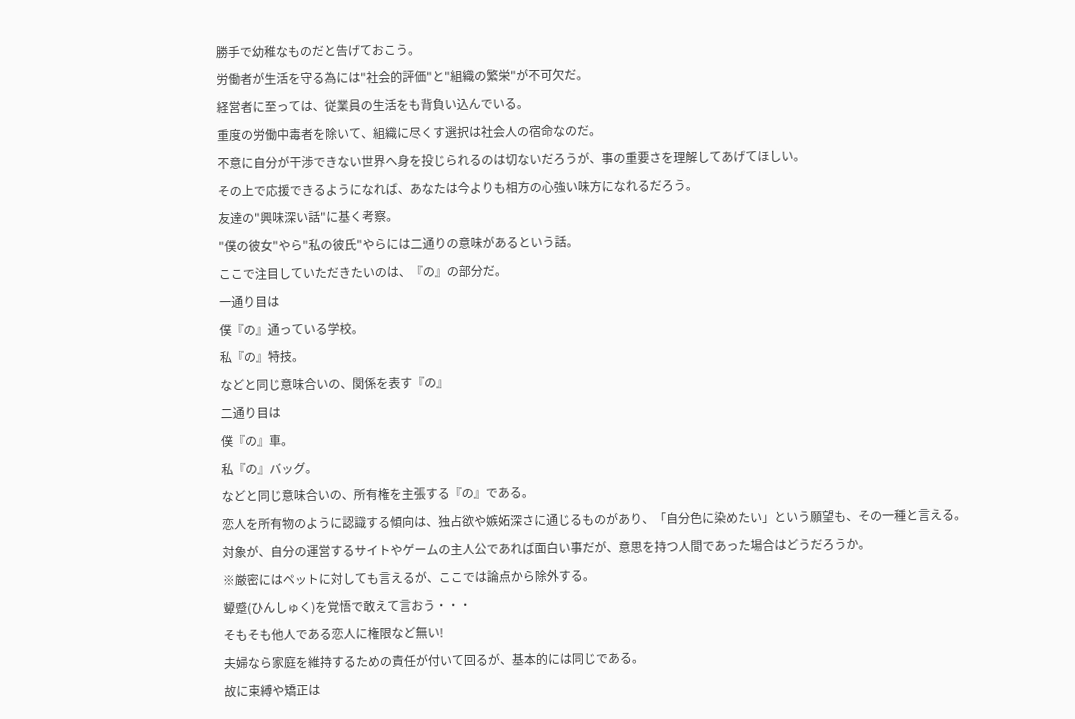勝手で幼稚なものだと告げておこう。
労働者が生活を守る為には"社会的評価"と"組織の繁栄"が不可欠だ。
経営者に至っては、従業員の生活をも背負い込んでいる。
重度の労働中毒者を除いて、組織に尽くす選択は社会人の宿命なのだ。
不意に自分が干渉できない世界へ身を投じられるのは切ないだろうが、事の重要さを理解してあげてほしい。
その上で応援できるようになれば、あなたは今よりも相方の心強い味方になれるだろう。
友達の"興味深い話"に基く考察。
"僕の彼女"やら"私の彼氏"やらには二通りの意味があるという話。
ここで注目していただきたいのは、『の』の部分だ。
一通り目は
僕『の』通っている学校。
私『の』特技。
などと同じ意味合いの、関係を表す『の』
二通り目は
僕『の』車。
私『の』バッグ。
などと同じ意味合いの、所有権を主張する『の』である。
恋人を所有物のように認識する傾向は、独占欲や嫉妬深さに通じるものがあり、「自分色に染めたい」という願望も、その一種と言える。
対象が、自分の運営するサイトやゲームの主人公であれば面白い事だが、意思を持つ人間であった場合はどうだろうか。
※厳密にはペットに対しても言えるが、ここでは論点から除外する。
顰蹙(ひんしゅく)を覚悟で敢えて言おう・・・
そもそも他人である恋人に権限など無い!
夫婦なら家庭を維持するための責任が付いて回るが、基本的には同じである。
故に束縛や矯正は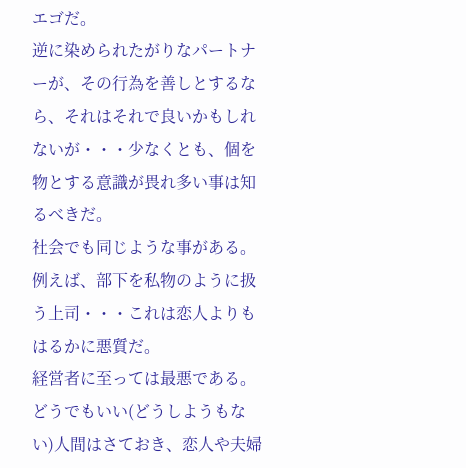エゴだ。
逆に染められたがりなパートナーが、その行為を善しとするなら、それはそれで良いかもしれないが・・・少なくとも、個を物とする意識が畏れ多い事は知るべきだ。
社会でも同じような事がある。
例えば、部下を私物のように扱う上司・・・これは恋人よりもはるかに悪質だ。
経営者に至っては最悪である。
どうでもいい(どうしようもない)人間はさておき、恋人や夫婦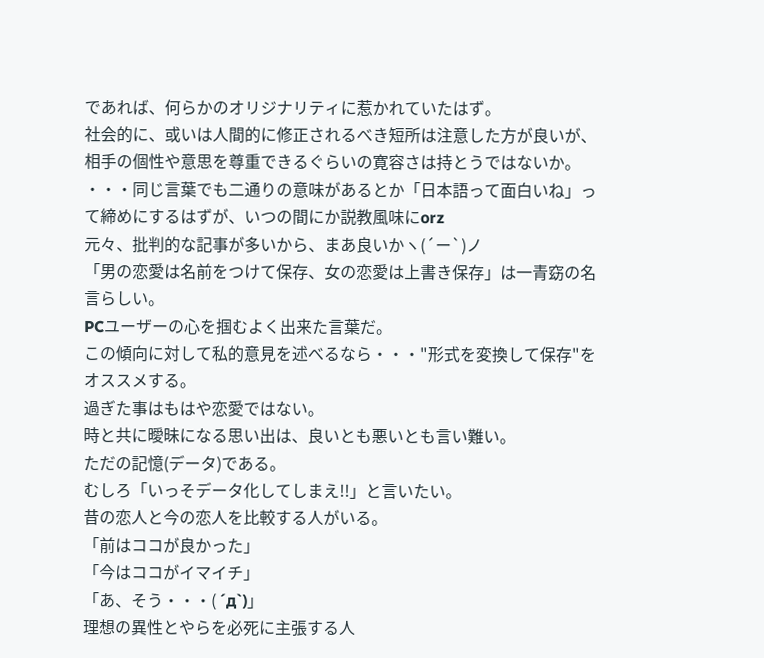であれば、何らかのオリジナリティに惹かれていたはず。
社会的に、或いは人間的に修正されるべき短所は注意した方が良いが、相手の個性や意思を尊重できるぐらいの寛容さは持とうではないか。
・・・同じ言葉でも二通りの意味があるとか「日本語って面白いね」って締めにするはずが、いつの間にか説教風味にorz
元々、批判的な記事が多いから、まあ良いかヽ(´ー`)ノ
「男の恋愛は名前をつけて保存、女の恋愛は上書き保存」は一青窈の名言らしい。
PCユーザーの心を掴むよく出来た言葉だ。
この傾向に対して私的意見を述べるなら・・・"形式を変換して保存"をオススメする。
過ぎた事はもはや恋愛ではない。
時と共に曖昧になる思い出は、良いとも悪いとも言い難い。
ただの記憶(データ)である。
むしろ「いっそデータ化してしまえ!!」と言いたい。
昔の恋人と今の恋人を比較する人がいる。
「前はココが良かった」
「今はココがイマイチ」
「あ、そう・・・( ´д`)」
理想の異性とやらを必死に主張する人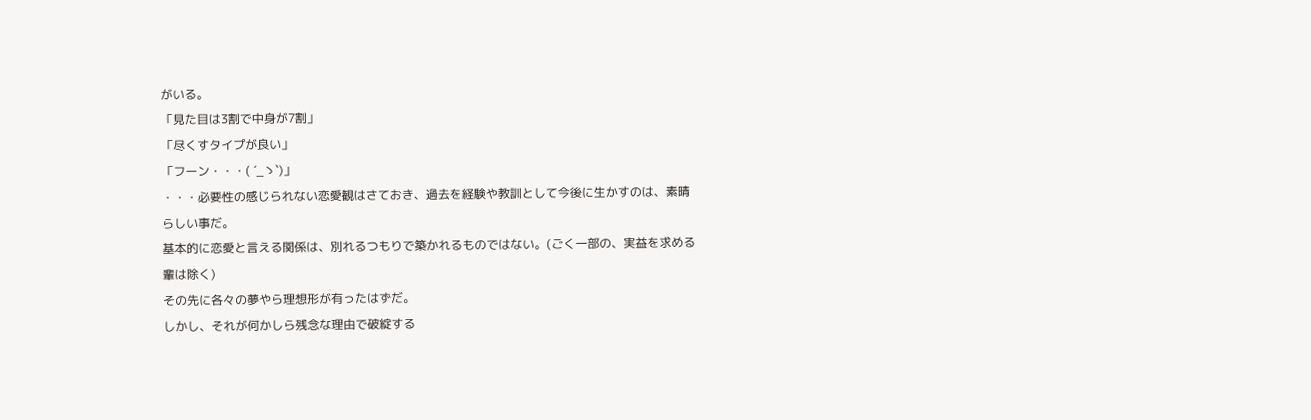がいる。
「見た目は3割で中身が7割」
「尽くすタイプが良い」
「フーン・・・( ´_ゝ`)」
・・・必要性の感じられない恋愛観はさておき、過去を経験や教訓として今後に生かすのは、素晴らしい事だ。
基本的に恋愛と言える関係は、別れるつもりで築かれるものではない。(ごく一部の、実益を求める輩は除く)
その先に各々の夢やら理想形が有ったはずだ。
しかし、それが何かしら残念な理由で破綻する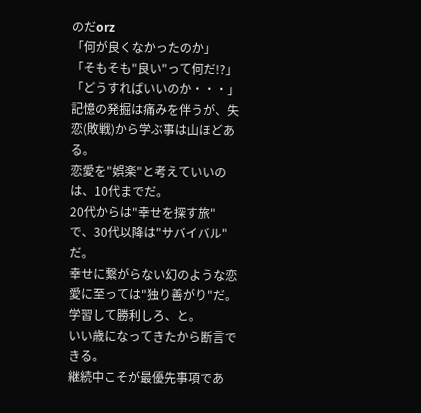のだorz
「何が良くなかったのか」
「そもそも"良い"って何だ!?」
「どうすればいいのか・・・」
記憶の発掘は痛みを伴うが、失恋(敗戦)から学ぶ事は山ほどある。
恋愛を"娯楽"と考えていいのは、10代までだ。
20代からは"幸せを探す旅"で、30代以降は"サバイバル"だ。
幸せに繋がらない幻のような恋愛に至っては"独り善がり"だ。
学習して勝利しろ、と。
いい歳になってきたから断言できる。
継続中こそが最優先事項であ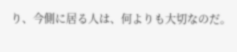り、今側に居る人は、何よりも大切なのだ。